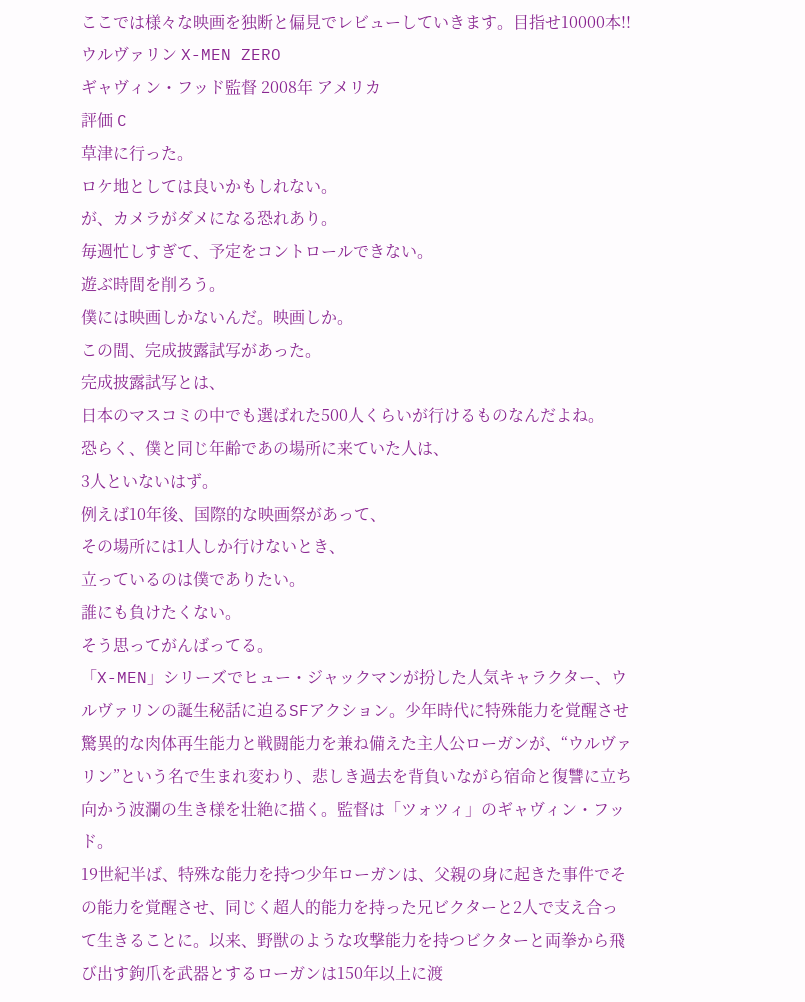ここでは様々な映画を独断と偏見でレビューしていきます。目指せ10000本!!
ウルヴァリン X-MEN ZERO
ギャヴィン・フッド監督 2008年 アメリカ
評価 C
草津に行った。
ロケ地としては良いかもしれない。
が、カメラがダメになる恐れあり。
毎週忙しすぎて、予定をコントロールできない。
遊ぶ時間を削ろう。
僕には映画しかないんだ。映画しか。
この間、完成披露試写があった。
完成披露試写とは、
日本のマスコミの中でも選ばれた500人くらいが行けるものなんだよね。
恐らく、僕と同じ年齢であの場所に来ていた人は、
3人といないはず。
例えば10年後、国際的な映画祭があって、
その場所には1人しか行けないとき、
立っているのは僕でありたい。
誰にも負けたくない。
そう思ってがんばってる。
「X-MEN」シリーズでヒュー・ジャックマンが扮した人気キャラクター、ウルヴァリンの誕生秘話に迫るSFアクション。少年時代に特殊能力を覚醒させ驚異的な肉体再生能力と戦闘能力を兼ね備えた主人公ローガンが、“ウルヴァリン”という名で生まれ変わり、悲しき過去を背負いながら宿命と復讐に立ち向かう波瀾の生き様を壮絶に描く。監督は「ツォツィ」のギャヴィン・フッド。
19世紀半ば、特殊な能力を持つ少年ローガンは、父親の身に起きた事件でその能力を覚醒させ、同じく超人的能力を持った兄ビクターと2人で支え合って生きることに。以来、野獣のような攻撃能力を持つビクターと両拳から飛び出す鉤爪を武器とするローガンは150年以上に渡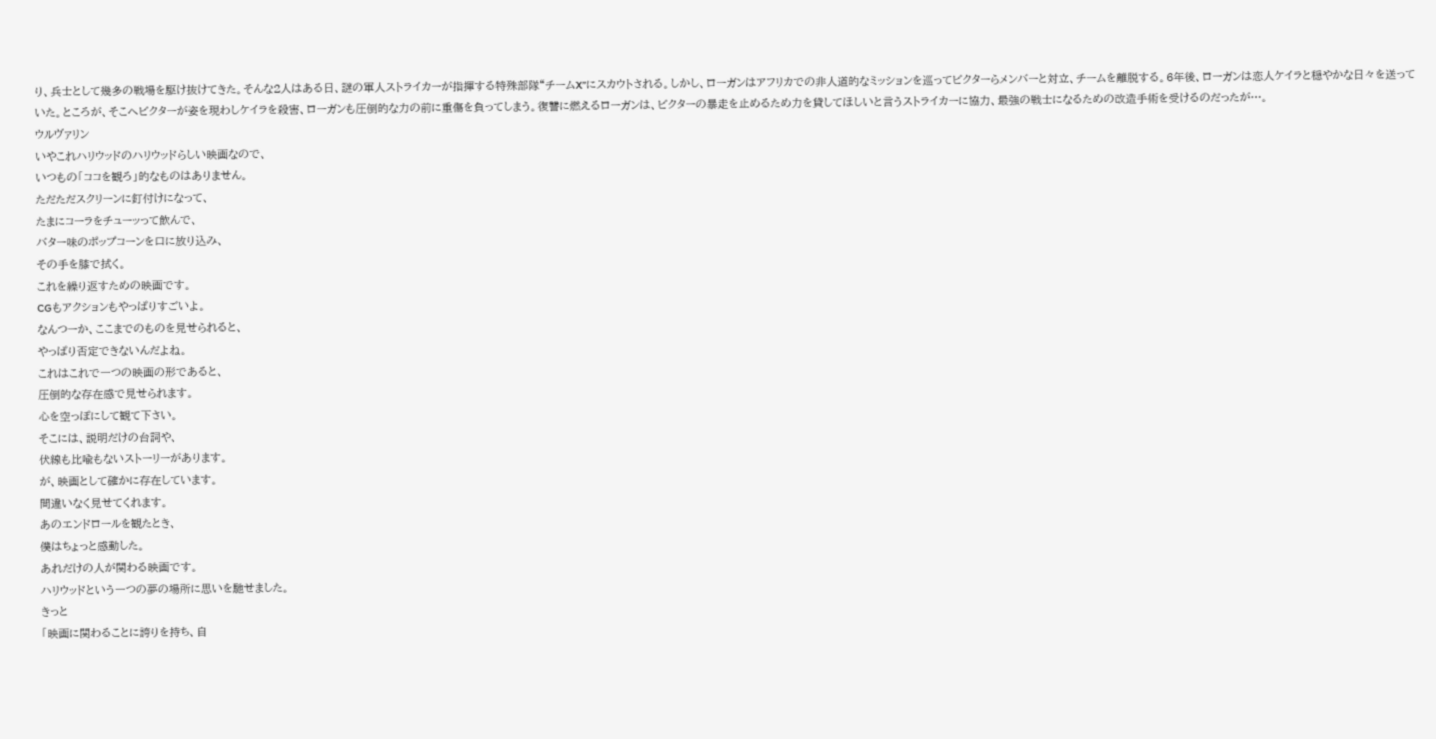り、兵士として幾多の戦場を駆け抜けてきた。そんな2人はある日、謎の軍人ストライカーが指揮する特殊部隊“チームX”にスカウトされる。しかし、ローガンはアフリカでの非人道的なミッションを巡ってビクターらメンバーと対立、チームを離脱する。6年後、ローガンは恋人ケイラと穏やかな日々を送っていた。ところが、そこへビクターが姿を現わしケイラを殺害、ローガンも圧倒的な力の前に重傷を負ってしまう。復讐に燃えるローガンは、ビクターの暴走を止めるため力を貸してほしいと言うストライカーに協力、最強の戦士になるための改造手術を受けるのだったが…。
ウルヴァリン
いやこれハリウッドのハリウッドらしい映画なので、
いつもの「ココを観ろ」的なものはありません。
ただただスクリーンに釘付けになって、
たまにコーラをチューッって飲んで、
バター味のポップコーンを口に放り込み、
その手を膝で拭く。
これを繰り返すための映画です。
CGもアクションもやっぱりすごいよ。
なんつーか、ここまでのものを見せられると、
やっぱり否定できないんだよね。
これはこれで一つの映画の形であると、
圧倒的な存在感で見せられます。
心を空っぽにして観て下さい。
そこには、説明だけの台詞や、
伏線も比喩もないストーリーがあります。
が、映画として確かに存在しています。
間違いなく見せてくれます。
あのエンドロールを観たとき、
僕はちょっと感動した。
あれだけの人が関わる映画です。
ハリウッドという一つの夢の場所に思いを馳せました。
きっと
「映画に関わることに誇りを持ち、自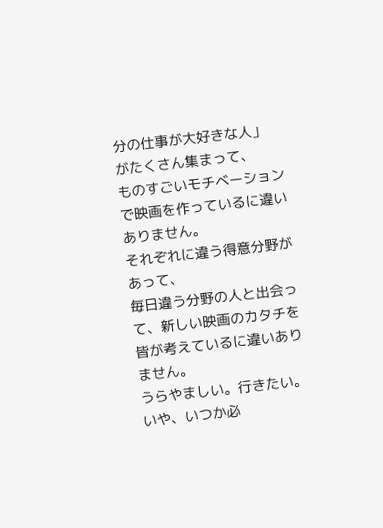分の仕事が大好きな人」
がたくさん集まって、
ものすごいモチベーションで映画を作っているに違いありません。
それぞれに違う得意分野があって、
毎日違う分野の人と出会って、新しい映画のカタチを皆が考えているに違いありません。
うらやましい。行きたい。
いや、いつか必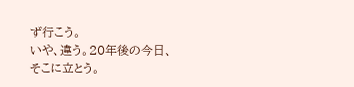ず行こう。
いや、違う。20年後の今日、そこに立とう。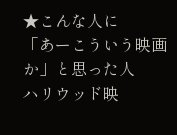★こんな人に
「あーこういう映画か」と思った人
ハリウッド映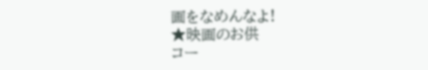画をなめんなよ!
★映画のお供
コー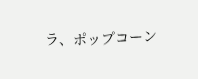ラ、ポップコーン